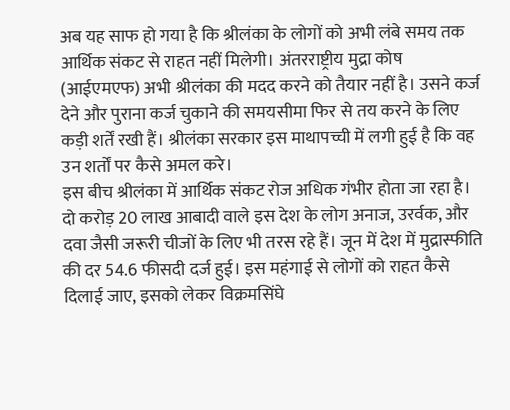अब यह साफ हो गया है कि श्रीलंका के लोगों को अभी लंबे समय तक आर्थिक संकट से राहत नहीं मिलेगी। अंतरराष्ट्रीय मुद्रा कोष (आईएमएफ) अभी श्रीलंका की मदद करने को तैयार नहीं है। उसने कर्ज देने और पुराना कर्ज चुकाने की समयसीमा फिर से तय करने के लिए कड़ी शर्तें रखी हैं। श्रीलंका सरकार इस माथापच्ची में लगी हुई है कि वह उन शर्तों पर कैसे अमल करे।
इस बीच श्रीलंका में आर्थिक संकट रोज अधिक गंभीर होता जा रहा है। दो करोड़ 20 लाख आबादी वाले इस देश के लोग अनाज, उरर्वक, और दवा जैसी जरूरी चीजों के लिए भी तरस रहे हैं। जून में देश में मुद्रास्फीति की दर 54.6 फीसदी दर्ज हुई। इस महंगाई से लोगों को राहत कैसे दिलाई जाए, इसको लेकर विक्रमसिंघे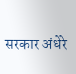सरकार अंधेरे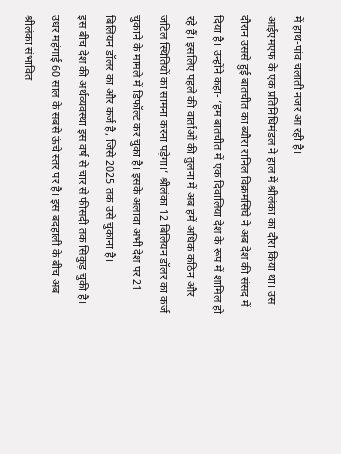में हाथ-पांव चलाती नजर आ रही है।
आईएमएफ के एक प्रतिनिधिमंडल ने हाल में श्रीलंका का दौरा किया था। उस दौरान उससे हुई बातचीत का ब्यौरा रानिल विक्रमसिंघे ने अब देश की संसद में दिया है। उन्होंने कहा- ‘हम बातचीत में एक दिवालिया देश के रूप में शामिल हो रहे हैं। इसलिए पहले की वार्ताओं की तुलना में अब हमें अधिक कठिन और जटिल स्थितियों का सामना करना पड़ेगा।’ श्रीलंका 12 बिलियन डॉलर का कर्ज चुकाने के मामले में डिफॉल्ट कर चुका है। इसके अलावा अभी देश पर 21 बिलियन डॉलर का और कर्ज है, जिसे 2025 तक उसे चुकाना है।
इस बीच देश की अर्थव्यवस्था इस वर्ष से चार से फीसदी तक सिकुड़ चुकी है। उधर महंगाई 60 साल के सबसे ऊंचे स्तर पर है। इस बदहाली के बीच अब श्रीलंका संभावित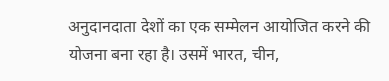अनुदानदाता देशों का एक सम्मेलन आयोजित करने की योजना बना रहा है। उसमें भारत, चीन,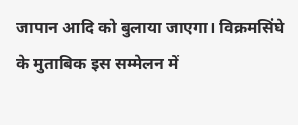जापान आदि को बुलाया जाएगा। विक्रमसिंघे के मुताबिक इस सम्मेलन में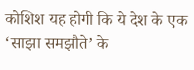कोशिश यह होगी कि ये देश के एक ‘साझा समझौते’ के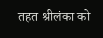तहत श्रीलंका को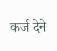कर्ज देने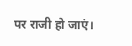पर राजी हो जाएं।